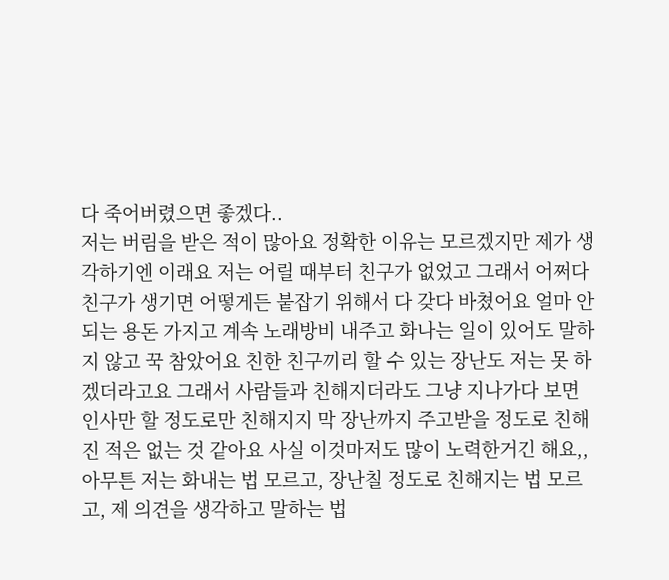다 죽어버렸으면 좋겠다..
저는 버림을 받은 적이 많아요 정확한 이유는 모르겠지만 제가 생각하기엔 이래요 저는 어릴 때부터 친구가 없었고 그래서 어쩌다 친구가 생기면 어떻게든 붙잡기 위해서 다 갖다 바쳤어요 얼마 안되는 용돈 가지고 계속 노래방비 내주고 화나는 일이 있어도 말하지 않고 꾹 참았어요 친한 친구끼리 할 수 있는 장난도 저는 못 하겠더라고요 그래서 사람들과 친해지더라도 그냥 지나가다 보면 인사만 할 정도로만 친해지지 막 장난까지 주고받을 정도로 친해진 적은 없는 것 같아요 사실 이것마저도 많이 노력한거긴 해요,, 아무튼 저는 화내는 법 모르고, 장난칠 정도로 친해지는 법 모르고, 제 의견을 생각하고 말하는 법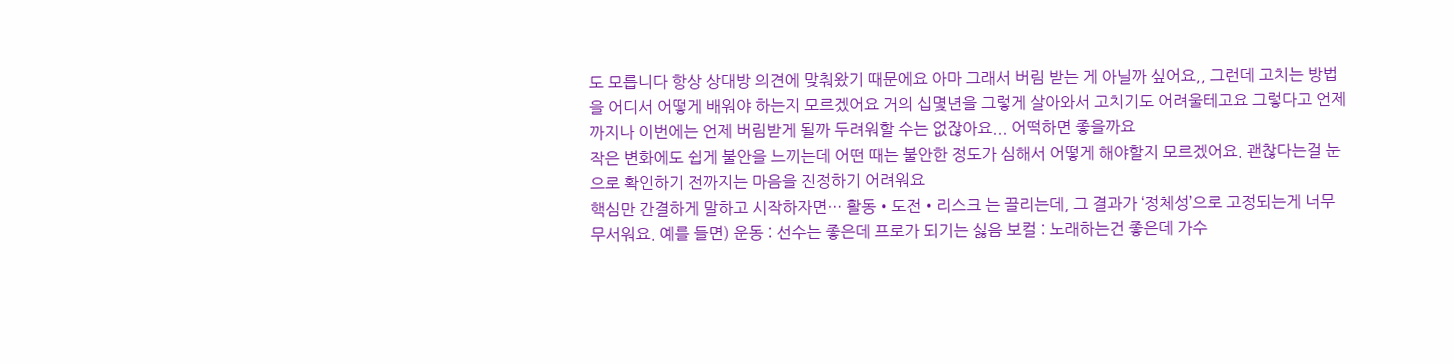도 모릅니다 항상 상대방 의견에 맞춰왔기 때문에요 아마 그래서 버림 받는 게 아닐까 싶어요,, 그런데 고치는 방법을 어디서 어떻게 배워야 하는지 모르겠어요 거의 십몇년을 그렇게 살아와서 고치기도 어려울테고요 그렇다고 언제까지나 이번에는 언제 버림받게 될까 두려워할 수는 없잖아요... 어떡하면 좋을까요
작은 변화에도 쉽게 불안을 느끼는데 어떤 때는 불안한 정도가 심해서 어떻게 해야할지 모르겠어요. 괜찮다는걸 눈으로 확인하기 전까지는 마음을 진정하기 어려워요
핵심만 간결하게 말하고 시작하자면… 활동•도전•리스크 는 끌리는데, 그 결과가 ‘정체성’으로 고정되는게 너무 무서워요. 예를 들면) 운동 : 선수는 좋은데 프로가 되기는 싫음 보컬 : 노래하는건 좋은데 가수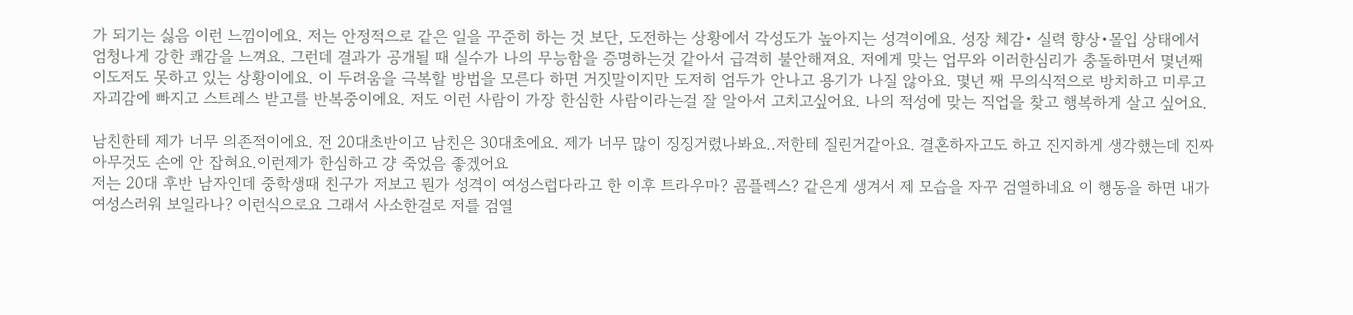가 되기는 싫음 이런 느낌이에요. 저는 안정적으로 같은 일을 꾸준히 하는 것 보단, 도전하는 상황에서 각성도가 높아지는 성격이에요. 성장 체감• 실력 향상•몰입 상태에서 엄청나게 강한 쾌감을 느껴요. 그런데 결과가 공개될 때 실수가 나의 무능함을 증명하는것 같아서 급격히 불안해져요. 저에게 맞는 업무와 이러한심리가 충돌하면서 몇년째 이도저도 못하고 있는 상황이에요. 이 두려움을 극복할 방법을 모른다 하면 거짓말이지만 도저히 엄두가 안나고 용기가 나질 않아요. 몇년 째 무의식적으로 방치하고 미루고 자괴감에 빠지고 스트레스 받고를 반복중이에요. 저도 이런 사람이 가장 한심한 사람이라는걸 잘 알아서 고치고싶어요. 나의 적성에 맞는 직업을 찾고 행복하게 살고 싶어요.

남친한테 제가 너무 의존적이에요. 전 20대초반이고 남친은 30대초에요. 제가 너무 많이 징징거렸나봐요..저한테 질린거같아요. 결혼하자고도 하고 진지하게 생각했는데 진짜 아무것도 손에 안 잡혀요.이런제가 한심하고 걍 죽었음 좋겠어요
저는 20대 후반 남자인데 중학생때 친구가 저보고 뭔가 성격이 여성스럽다라고 한 이후 트라우마? 콤플렉스? 같은게 생겨서 제 모습을 자꾸 검열하네요 이 행동을 하면 내가 여성스러워 보일라나? 이런식으로요 그래서 사소한걸로 저를 검열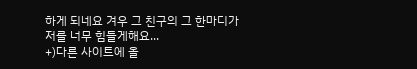하게 되네요 겨우 그 친구의 그 한마디가 저를 너무 힘들게해요...
+)다른 사이트에 올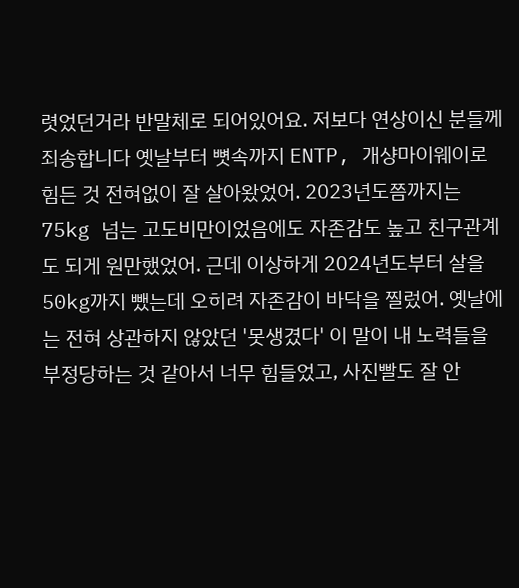렷었던거라 반말체로 되어있어요. 저보다 연상이신 분들께 죄송합니다 옛날부터 뼛속까지 ENTP, 개샹마이웨이로 힘든 것 전혀없이 잘 살아왔었어. 2023년도쯤까지는 75kg 넘는 고도비만이었음에도 자존감도 높고 친구관계도 되게 원만했었어. 근데 이상하게 2024년도부터 살을 50kg까지 뺐는데 오히려 자존감이 바닥을 찔렀어. 옛날에는 전혀 상관하지 않았던 '못생겼다' 이 말이 내 노력들을 부정당하는 것 같아서 너무 힘들었고, 사진빨도 잘 안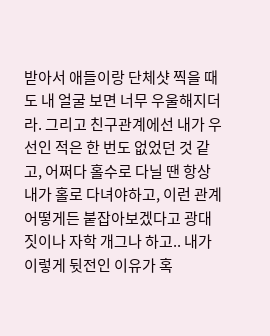받아서 애들이랑 단체샷 찍을 때도 내 얼굴 보면 너무 우울해지더라. 그리고 친구관계에선 내가 우선인 적은 한 번도 없었던 것 같고, 어쩌다 홀수로 다닐 땐 항상 내가 홀로 다녀야하고, 이런 관계 어떻게든 붙잡아보겠다고 광대짓이나 자학 개그나 하고.. 내가 이렇게 뒷전인 이유가 혹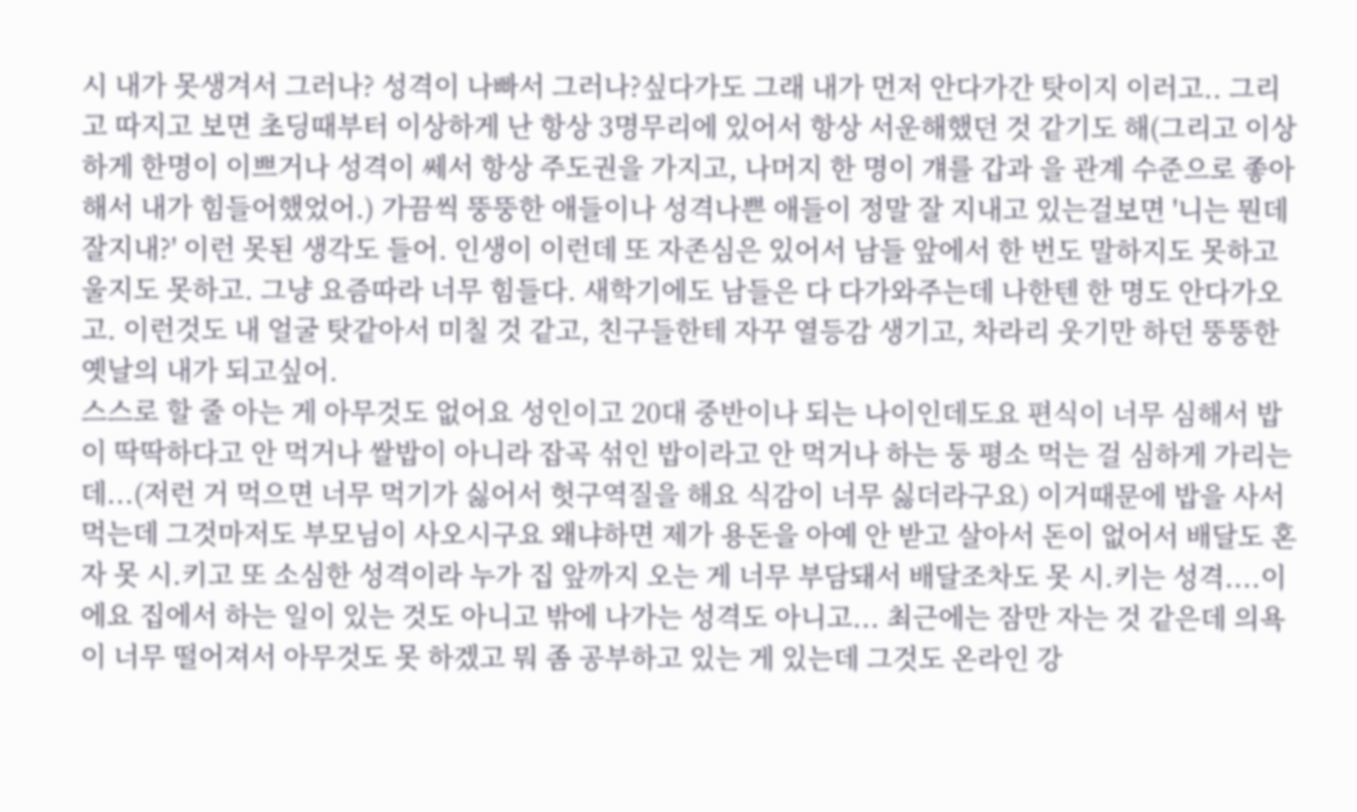시 내가 못생겨서 그러나? 성격이 나빠서 그러나?싶다가도 그래 내가 먼저 안다가간 탓이지 이러고.. 그리고 따지고 보면 초딩때부터 이상하게 난 항상 3명무리에 있어서 항상 서운해했던 것 같기도 해(그리고 이상하게 한명이 이쁘거나 성격이 쎄서 항상 주도권을 가지고, 나머지 한 명이 걔를 갑과 을 관계 수준으로 좋아해서 내가 힘들어했었어.) 가끔씩 뚱뚱한 애들이나 성격나쁜 애들이 정말 잘 지내고 있는걸보면 '니는 뭔데 잘지내?' 이런 못된 생각도 들어. 인생이 이런데 또 자존심은 있어서 남들 앞에서 한 번도 말하지도 못하고 울지도 못하고. 그냥 요즘따라 너무 힘들다. 새학기에도 남들은 다 다가와주는데 나한텐 한 명도 안다가오고. 이런것도 내 얼굴 탓같아서 미칠 것 같고, 친구들한테 자꾸 열등감 생기고, 차라리 웃기만 하던 뚱뚱한 옛날의 내가 되고싶어.
스스로 할 줄 아는 게 아무것도 없어요 성인이고 20대 중반이나 되는 나이인데도요 편식이 너무 심해서 밥이 딱딱하다고 안 먹거나 쌀밥이 아니라 잡곡 섞인 밥이라고 안 먹거나 하는 둥 평소 먹는 걸 심하게 가리는데...(저런 거 먹으면 너무 먹기가 싫어서 헛구역질을 해요 식감이 너무 싫더라구요) 이거때문에 밥을 사서 먹는데 그것마저도 부모님이 사오시구요 왜냐하면 제가 용돈을 아예 안 받고 살아서 돈이 없어서 배달도 혼자 못 시.키고 또 소심한 성격이라 누가 집 앞까지 오는 게 너무 부담돼서 배달조차도 못 시.키는 성격....이에요 집에서 하는 일이 있는 것도 아니고 밖에 나가는 성격도 아니고... 최근에는 잠만 자는 것 같은데 의욕이 너무 떨어져서 아무것도 못 하겠고 뭐 좀 공부하고 있는 게 있는데 그것도 온라인 강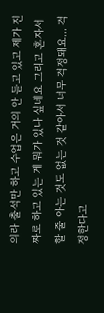의라 출석만 하고 수업은 거의 안 듣고 있고 제가 진짜로 하고 있는 게 뭐가 있나 싶네요 그리고 혼자서 할 줄 아는 것도 없는 것 같아서 너무 걱정돼요... 걱정한다고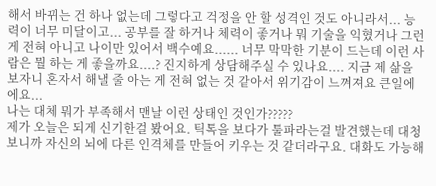해서 바뀌는 건 하나 없는데 그렇다고 걱정을 안 할 성격인 것도 아니라서... 능력이 너무 미달이고... 공부를 잘 하거나 체력이 좋거나 뭐 기술을 익혔거나 그런 게 전혀 아니고 나이만 있어서 백수예요...... 너무 막막한 기분이 드는데 이런 사람은 뭘 하는 게 좋을까요....? 진지하게 상담해주실 수 있나요.... 지금 제 삶을 보자니 혼자서 해낼 줄 아는 게 전혀 없는 것 같아서 위기감이 느껴져요 큰일에에요...
나는 대체 뭐가 부족해서 맨날 이런 상태인 것인가?????
제가 오늘은 되게 신기한걸 봤어요. 틱톡을 보다가 툴파라는걸 발견했는데 대청 보니까 자신의 뇌에 다른 인격체를 만들어 키우는 것 같더라구요. 대화도 가능해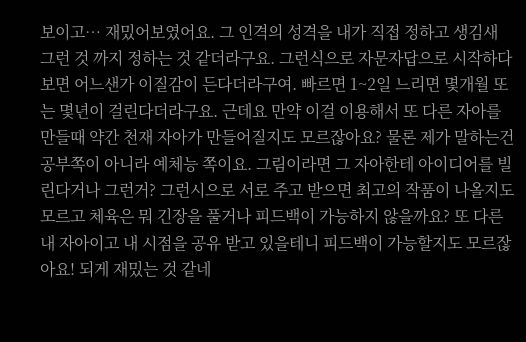보이고… 재밌어보였어요. 그 인격의 성격을 내가 직접 정하고 생김새 그런 것 까지 정하는 것 같더라구요. 그런식으로 자문자답으로 시작하다보면 어느샌가 이질감이 든다더라구여. 빠르면 1~2일 느리면 몇개월 또는 몇년이 걸린다더라구요. 근데요 만약 이걸 이용해서 또 다른 자아를 만들때 약간 천재 자아가 만들어질지도 모르잖아요? 물론 제가 말하는건 공부쪽이 아니라 예체능 쪽이요. 그림이라면 그 자아한테 아이디어를 빌린다거나 그런거? 그런시으로 서로 주고 받으면 최고의 작품이 나올지도 모르고 체육은 뭐 긴장을 풀거나 피드백이 가능하지 않을까요? 또 다른 내 자아이고 내 시점을 공유 받고 있을테니 피드백이 가능할지도 모르잖아요! 되게 재밌는 것 같네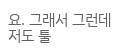요. 그래서 그런데 저도 툴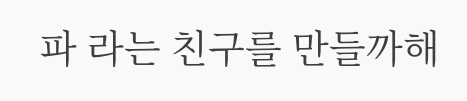파 라는 친구를 만들까해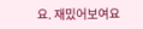요. 재밌어보여요